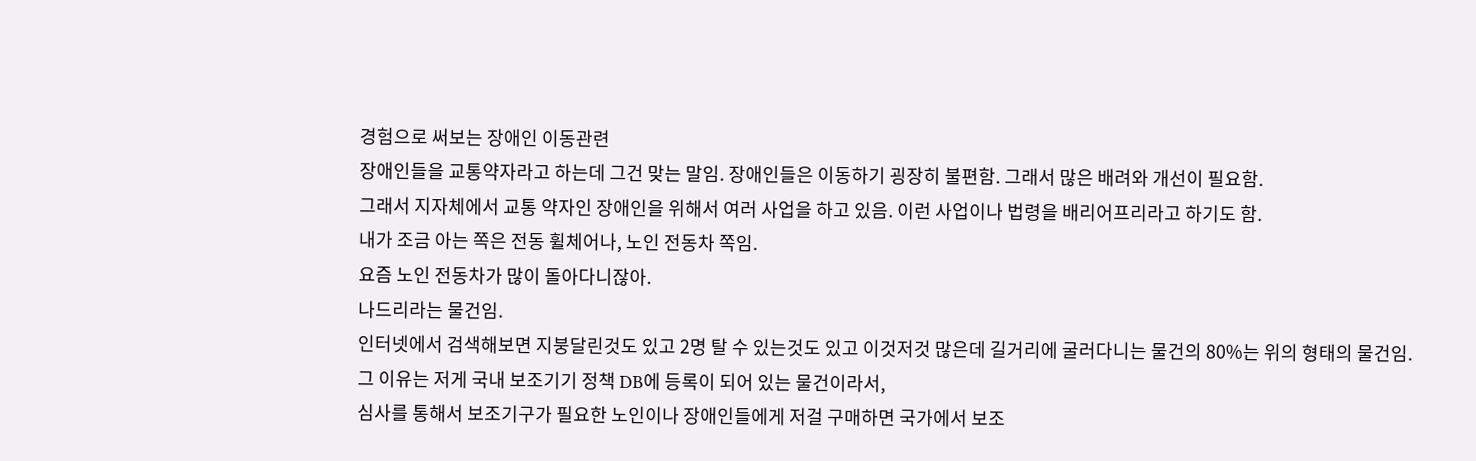경험으로 써보는 장애인 이동관련
장애인들을 교통약자라고 하는데 그건 맞는 말임. 장애인들은 이동하기 굉장히 불편함. 그래서 많은 배려와 개선이 필요함.
그래서 지자체에서 교통 약자인 장애인을 위해서 여러 사업을 하고 있음. 이런 사업이나 법령을 배리어프리라고 하기도 함.
내가 조금 아는 쪽은 전동 휠체어나, 노인 전동차 쪽임.
요즘 노인 전동차가 많이 돌아다니잖아.
나드리라는 물건임.
인터넷에서 검색해보면 지붕달린것도 있고 2명 탈 수 있는것도 있고 이것저것 많은데 길거리에 굴러다니는 물건의 80%는 위의 형태의 물건임.
그 이유는 저게 국내 보조기기 정책 DB에 등록이 되어 있는 물건이라서,
심사를 통해서 보조기구가 필요한 노인이나 장애인들에게 저걸 구매하면 국가에서 보조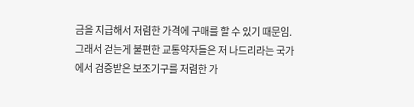금을 지급해서 저렴한 가격에 구매를 할 수 있기 때문임.
그래서 걷는게 불편한 교통약자들은 저 나드리라는 국가에서 검증받은 보조기구를 저렴한 가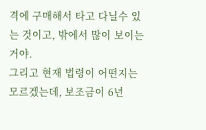격에 구매해서 타고 다닐수 있는 것이고, 밖에서 많이 보이는 거야.
그리고 현재 법령이 어떤지는 모르겠는데, 보조금이 6년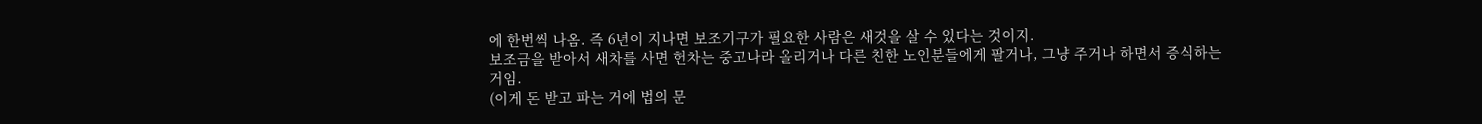에 한번씩 나옴. 즉 6년이 지나면 보조기구가 필요한 사람은 새것을 살 수 있다는 것이지.
보조금을 받아서 새차를 사면 헌차는 중고나라 올리거나 다른 친한 노인분들에게 팔거나, 그냥 주거나 하면서 증식하는거임.
(이게 돈 받고 파는 거에 법의 문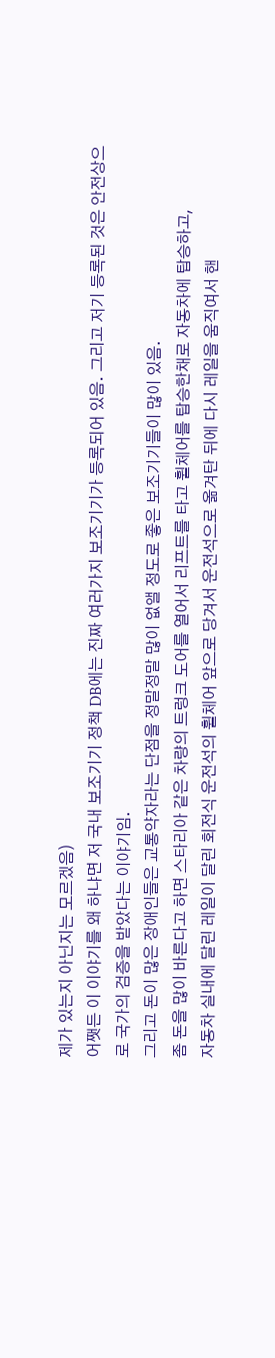제가 있는지 아닌지는 모르겠음)
어쨋든 이 이야기를 왜 하냐면 저 국내 보조기기 정책 DB에는 진짜 여러가지 보조기기가 등록되어 있음. 그리고 저기 등록된 것은 안전상으로 국가의 검증을 받았다는 이야기임.
그리고 돈이 많은 장애인들은 교통약자라는 단점을 정말정말 많이 없앨 정도로 좋은 보조기기들이 많이 있음.
좀 돈을 많이 바른다고 하면 스타리아 같은 차량의 트렁크 도어를 열어서 리프트를 타고 휠체어를 탑승한채로 자동차에 탑승하고,
자동차 실내에 달린 레일이 달린 회전식 운전석의 휠체어 앞으로 당겨서 운전석으로 옮겨탄 뒤에 다시 레일을 움직여서 핸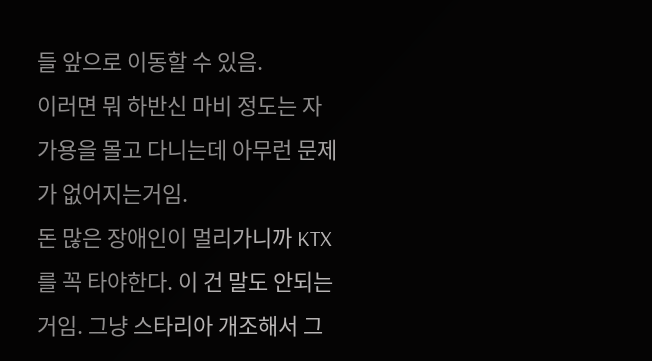들 앞으로 이동할 수 있음.
이러면 뭐 하반신 마비 정도는 자가용을 몰고 다니는데 아무런 문제가 없어지는거임.
돈 많은 장애인이 멀리가니까 KTX를 꼭 타야한다. 이 건 말도 안되는거임. 그냥 스타리아 개조해서 그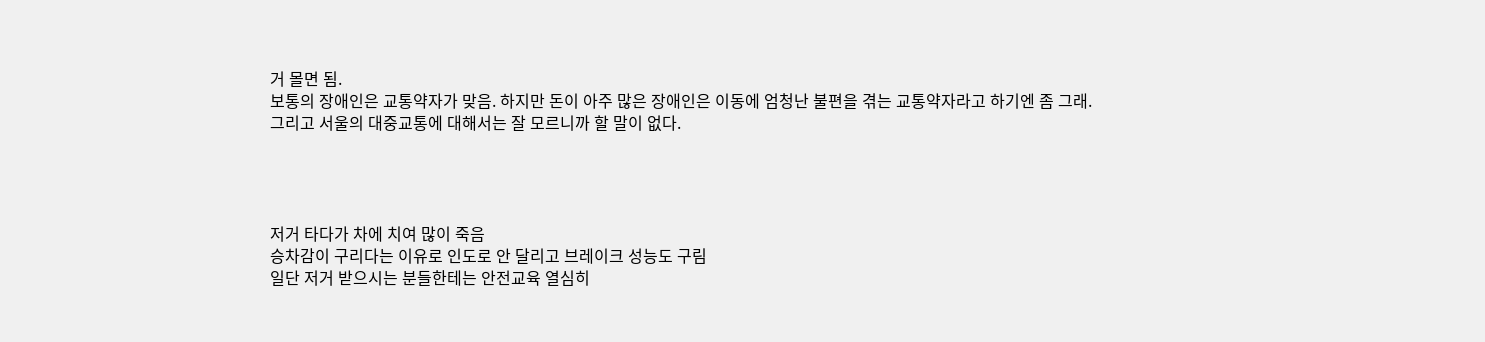거 몰면 됨.
보통의 장애인은 교통약자가 맞음. 하지만 돈이 아주 많은 장애인은 이동에 엄청난 불편을 겪는 교통약자라고 하기엔 좀 그래.
그리고 서울의 대중교통에 대해서는 잘 모르니까 할 말이 없다.




저거 타다가 차에 치여 많이 죽음
승차감이 구리다는 이유로 인도로 안 달리고 브레이크 성능도 구림
일단 저거 받으시는 분들한테는 안전교육 열심히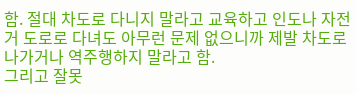함. 절대 차도로 다니지 말라고 교육하고 인도나 자전거 도로로 다녀도 아무런 문제 없으니까 제발 차도로 나가거나 역주행하지 말라고 함.
그리고 잘못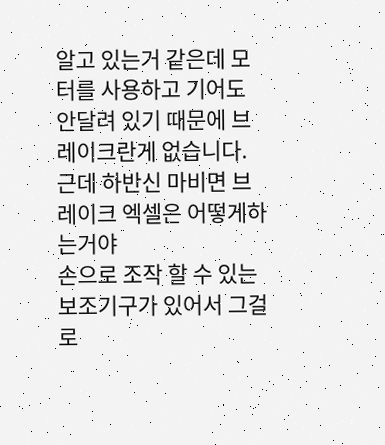알고 있는거 같은데 모터를 사용하고 기어도 안달려 있기 때문에 브레이크란게 없습니다.
근데 하반신 마비면 브레이크 엑셀은 어떻게하는거야
손으로 조작 할 수 있는 보조기구가 있어서 그걸로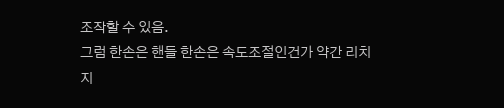조작할 수 있음.
그럼 한손은 핸들 한손은 속도조절인건가 약간 리치 지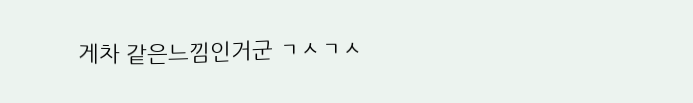게차 같은느낌인거군 ㄱㅅㄱㅅ